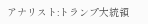アナリスト:トランプ大統領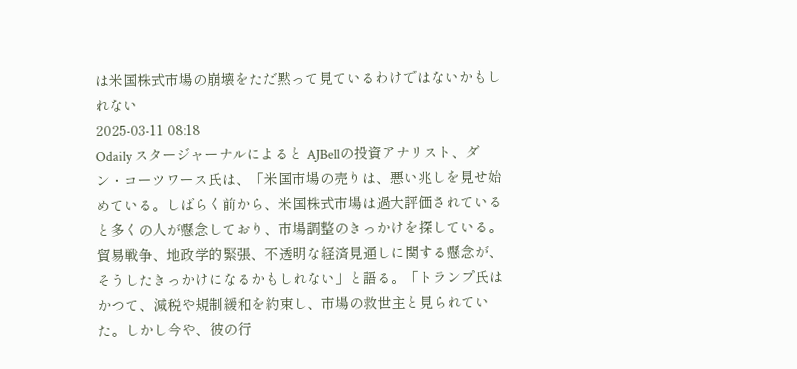は米国株式市場の崩壊をただ黙って見ているわけではないかもしれない
2025-03-11 08:18
Odaily スタージャーナルによると AJBellの投資アナリスト、ダン・コーツワース氏は、「米国市場の売りは、悪い兆しを見せ始めている。しばらく前から、米国株式市場は過大評価されていると多くの人が懸念しており、市場調整のきっかけを探している。貿易戦争、地政学的緊張、不透明な経済見通しに関する懸念が、そうしたきっかけになるかもしれない」と語る。「トランプ氏はかつて、減税や規制緩和を約束し、市場の救世主と見られていた。しかし今や、彼の行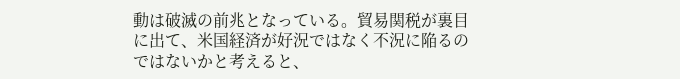動は破滅の前兆となっている。貿易関税が裏目に出て、米国経済が好況ではなく不況に陥るのではないかと考えると、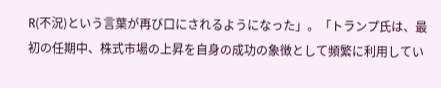R(不況)という言葉が再び口にされるようになった」。「トランプ氏は、最初の任期中、株式市場の上昇を自身の成功の象徴として頻繁に利用してい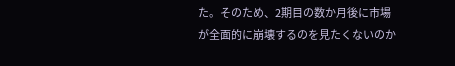た。そのため、2期目の数か月後に市場が全面的に崩壊するのを見たくないのか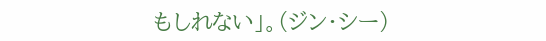もしれない」。(ジン・シー)